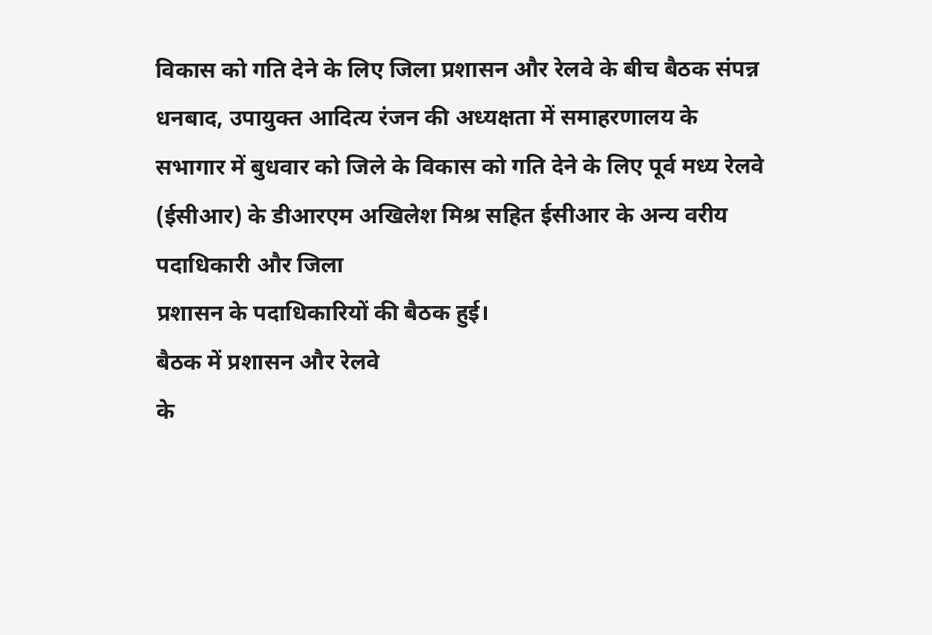विकास को गति देने के लिए जिला प्रशासन और रेलवे के बीच बैठक संपन्न
धनबाद, उपायुक्त आदित्य रंजन की अध्यक्षता में समाहरणालय के
सभागार में बुधवार को जिले के विकास को गति देने के लिए पूर्व मध्य रेलवे
(ईसीआर) के डीआरएम अखिलेश मिश्र सहित ईसीआर के अन्य वरीय पदाधिकारी और जिला
प्रशासन के पदाधिकारियों की बैठक हुई।
बैठक में प्रशासन और रेलवे
के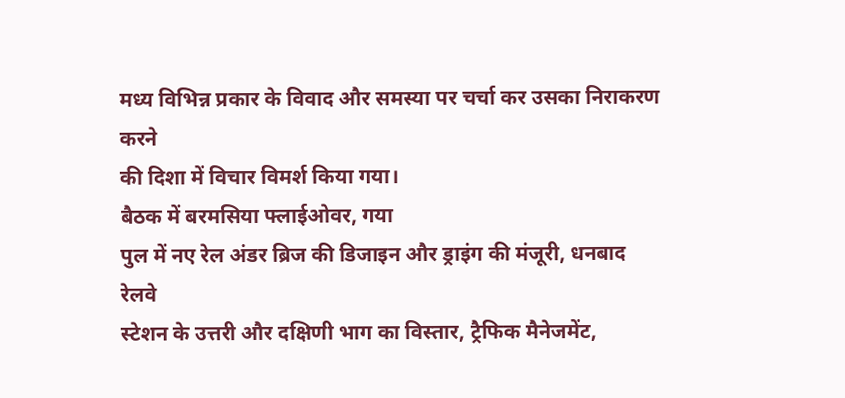मध्य विभिन्न प्रकार के विवाद और समस्या पर चर्चा कर उसका निराकरण करने
की दिशा में विचार विमर्श किया गया।
बैठक में बरमसिया फ्लाईओवर, गया
पुल में नए रेल अंडर ब्रिज की डिजाइन और ड्राइंग की मंजूरी, धनबाद रेलवे
स्टेशन के उत्तरी और दक्षिणी भाग का विस्तार, ट्रैफिक मैनेजमेंट,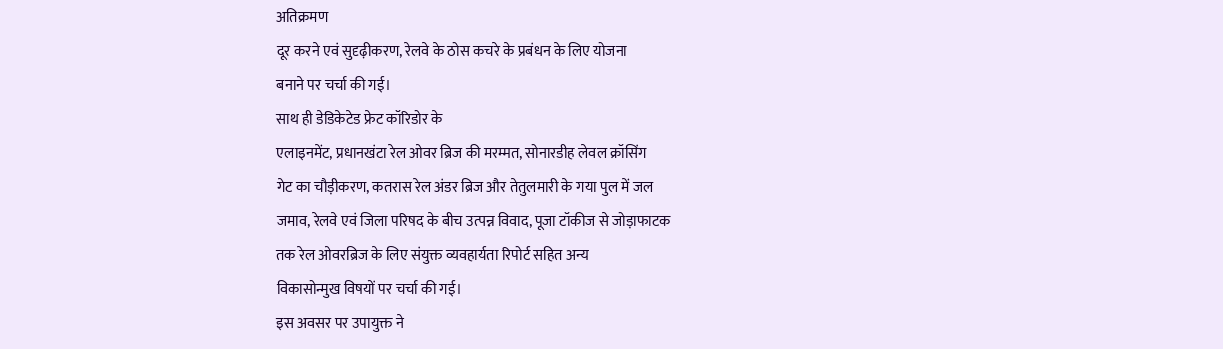अतिक्रमण
दूर करने एवं सुदृढ़ीकरण, रेलवे के ठोस कचरे के प्रबंधन के लिए योजना
बनाने पर चर्चा की गई।
साथ ही डेडिकेटेड फ्रेट कॉरिडोर के
एलाइनमेंट, प्रधानखंटा रेल ओवर ब्रिज की मरम्मत, सोनारडीह लेवल क्रॉसिंग
गेट का चौड़ीकरण, कतरास रेल अंडर ब्रिज और तेतुलमारी के गया पुल में जल
जमाव, रेलवे एवं जिला परिषद के बीच उत्पन्न विवाद, पूजा टॉकीज से जोड़ाफाटक
तक रेल ओवरब्रिज के लिए संयुक्त व्यवहार्यता रिपोर्ट सहित अन्य
विकासोन्मुख विषयों पर चर्चा की गई।
इस अवसर पर उपायुक्त ने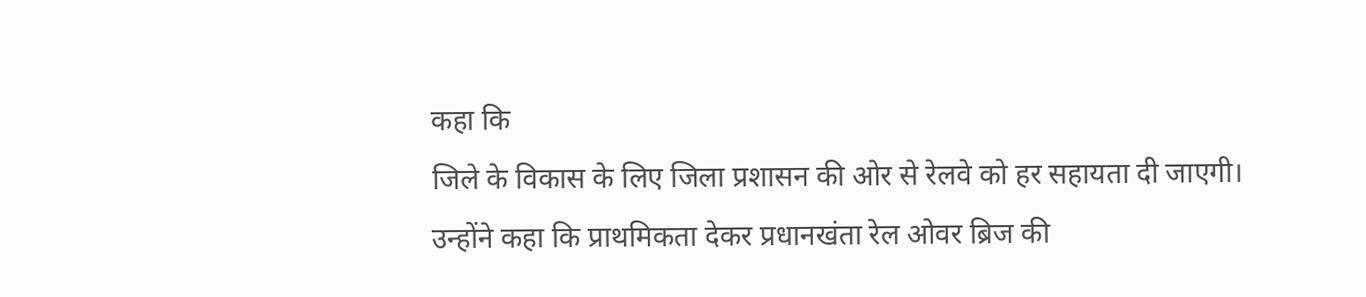कहा कि
जिले के विकास के लिए जिला प्रशासन की ओर से रेलवे को हर सहायता दी जाएगी।
उन्होंने कहा कि प्राथमिकता देकर प्रधानखंता रेल ओवर ब्रिज की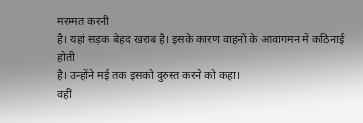मरम्मत करनी
है। यहां सड़क बेहद खराब है। इसके कारण वाहनों के आवागमन में कठिनाई होती
है। उन्होंने मई तक इसको दुरुस्त करने को कहा।
वहीं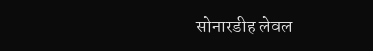सोनारडीह लेवल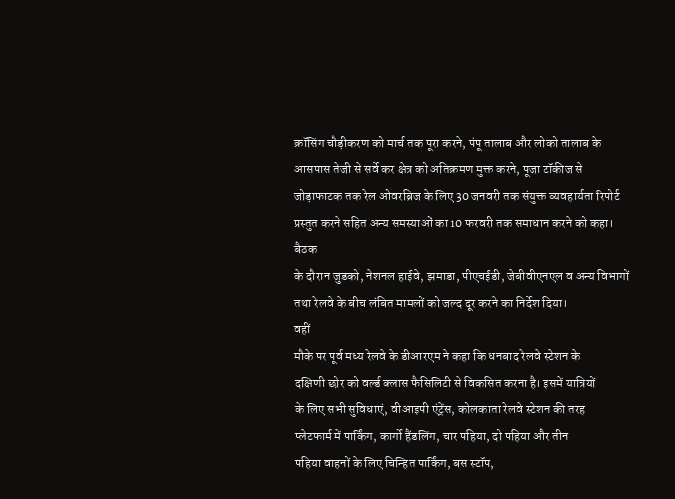क्रॉसिंग चौड़ीकरण को मार्च तक पूरा करने, पंपू तालाब और लोको तालाब के
आसपास तेजी से सर्वे कर क्षेत्र को अतिक्रमण मुक्त करने, पूजा टॉकीज से
जोड़ाफाटक तक रेल ओवरब्रिज के लिए 30 जनवरी तक संयुक्त व्यवहार्यता रिपोर्ट
प्रस्तुत करने सहित अन्य समस्याओं का 10 फरवरी तक समाधान करने को कहा।
बैठक
के दौरान जुडको, नेशनल हाईवे, झमाडा, पीएचईडी, जेबीवीएनएल व अन्य विभागों
तथा रेलवे के बीच लंबित मामलों को जल्द दूर करने का निर्देश दिया।
वहीं
मौके पर पूर्व मध्य रेलवे के डीआरएम ने कहा कि धनबाद रेलवे स्टेशन के
दक्षिणी छोर को वर्ल्ड क्लास फैसिलिटी से विकसित करना है। इसमें यात्रियों
के लिए सभी सुविधाएं, वीआइपी एंट्रेंस, कोलकाता रेलवे स्टेशन की तरह
प्लेटफार्म में पार्किंग, कार्गो हैंडलिंग, चार पहिया, दो पहिया और तीन
पहिया वाहनों के लिए चिन्हित पार्किंग, बस स्टॉप,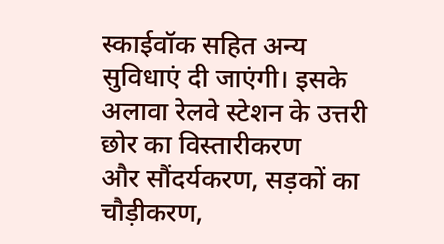स्काईवॉक सहित अन्य
सुविधाएं दी जाएंगी। इसके अलावा रेलवे स्टेशन के उत्तरी छोर का विस्तारीकरण
और सौंदर्यकरण, सड़कों का चौड़ीकरण,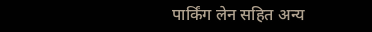पार्किंग लेन सहित अन्य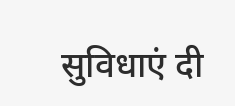सुविधाएं दी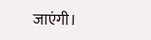जाएंगी।